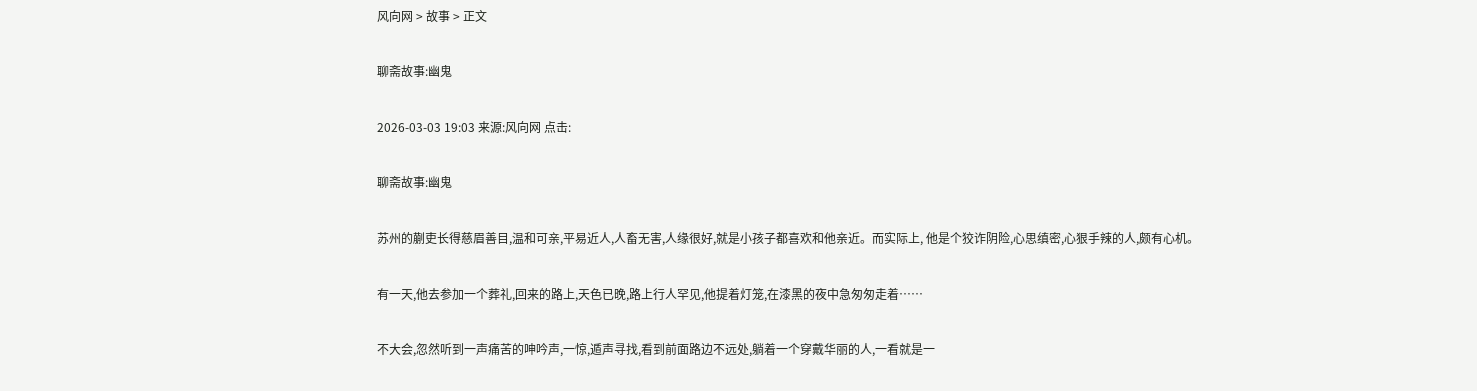风向网 > 故事 > 正文

聊斋故事:幽鬼

2026-03-03 19:03 来源:风向网 点击:

聊斋故事:幽鬼

苏州的蒯吏长得慈眉善目,温和可亲,平易近人,人畜无害,人缘很好,就是小孩子都喜欢和他亲近。而实际上, 他是个狡诈阴险,心思缜密,心狠手辣的人,颇有心机。

有一天,他去参加一个葬礼,回来的路上,天色已晚,路上行人罕见,他提着灯笼,在漆黑的夜中急匆匆走着……

不大会,忽然听到一声痛苦的呻吟声,一惊,遁声寻找,看到前面路边不远处,躺着一个穿戴华丽的人,一看就是一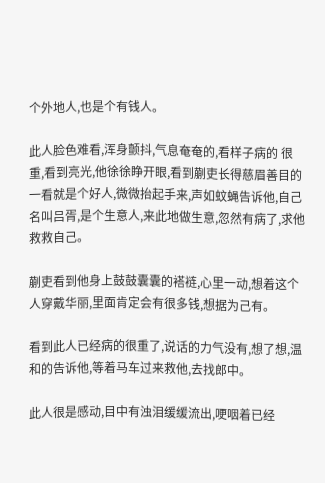个外地人,也是个有钱人。

此人脸色难看,浑身颤抖,气息奄奄的,看样子病的 很重,看到亮光,他徐徐睁开眼,看到蒯吏长得慈眉善目的一看就是个好人,微微抬起手来,声如蚊蝇告诉他,自己名叫吕胥,是个生意人,来此地做生意,忽然有病了,求他救救自己。

蒯吏看到他身上鼓鼓囊囊的褡裢,心里一动,想着这个人穿戴华丽,里面肯定会有很多钱,想据为己有。

看到此人已经病的很重了,说话的力气没有,想了想,温和的告诉他,等着马车过来救他,去找郎中。

此人很是感动,目中有浊泪缓缓流出,哽咽着已经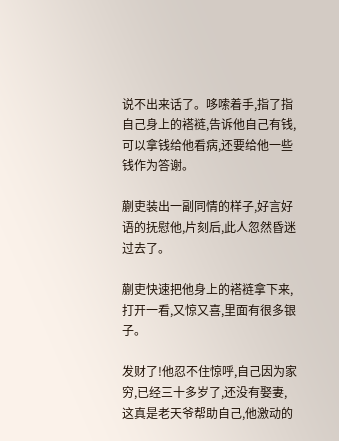说不出来话了。哆嗦着手,指了指自己身上的褡裢,告诉他自己有钱,可以拿钱给他看病,还要给他一些钱作为答谢。

蒯吏装出一副同情的样子,好言好语的抚慰他,片刻后,此人忽然昏迷过去了。

蒯吏快速把他身上的褡裢拿下来,打开一看,又惊又喜,里面有很多银子。

发财了!他忍不住惊呼,自己因为家穷,已经三十多岁了,还没有娶妻,这真是老天爷帮助自己,他激动的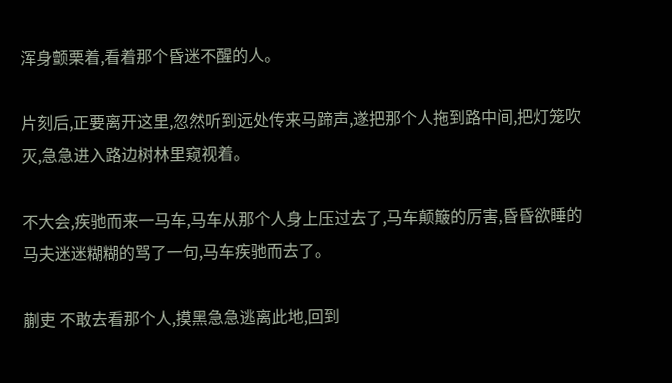浑身颤栗着,看着那个昏迷不醒的人。

片刻后,正要离开这里,忽然听到远处传来马蹄声,遂把那个人拖到路中间,把灯笼吹灭,急急进入路边树林里窥视着。

不大会,疾驰而来一马车,马车从那个人身上压过去了,马车颠簸的厉害,昏昏欲睡的马夫迷迷糊糊的骂了一句,马车疾驰而去了。

蒯吏 不敢去看那个人,摸黑急急逃离此地,回到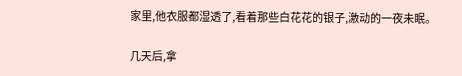家里,他衣服都湿透了,看着那些白花花的银子,激动的一夜未眠。

几天后,拿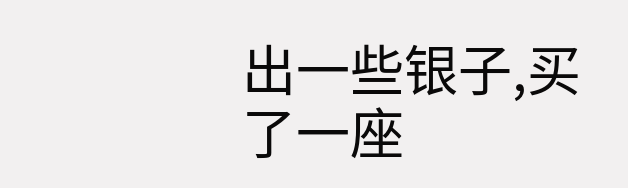出一些银子,买了一座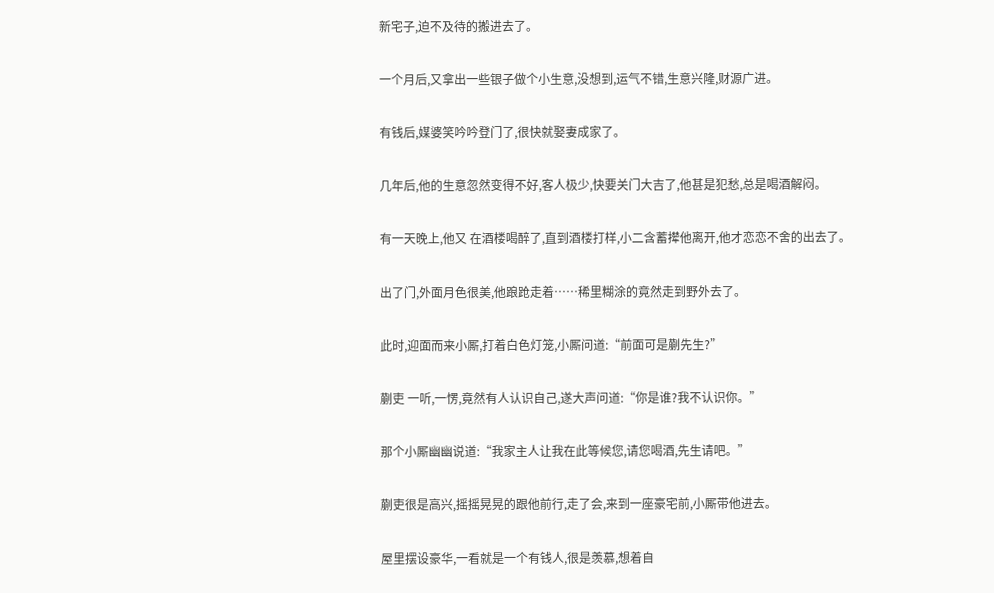新宅子,迫不及待的搬进去了。

一个月后,又拿出一些银子做个小生意,没想到,运气不错,生意兴隆,财源广进。

有钱后,媒婆笑吟吟登门了,很快就娶妻成家了。

几年后,他的生意忽然变得不好,客人极少,快要关门大吉了,他甚是犯愁,总是喝酒解闷。

有一天晚上,他又 在酒楼喝醉了,直到酒楼打样,小二含蓄撵他离开,他才恋恋不舍的出去了。

出了门,外面月色很美,他踉跄走着……稀里糊涂的竟然走到野外去了。

此时,迎面而来小厮,打着白色灯笼,小厮问道:“前面可是蒯先生?”

蒯吏 一听,一愣,竟然有人认识自己,遂大声问道:“你是谁?我不认识你。”

那个小厮幽幽说道:“我家主人让我在此等候您,请您喝酒,先生请吧。”

蒯吏很是高兴,摇摇晃晃的跟他前行,走了会,来到一座豪宅前,小厮带他进去。

屋里摆设豪华,一看就是一个有钱人,很是羡慕,想着自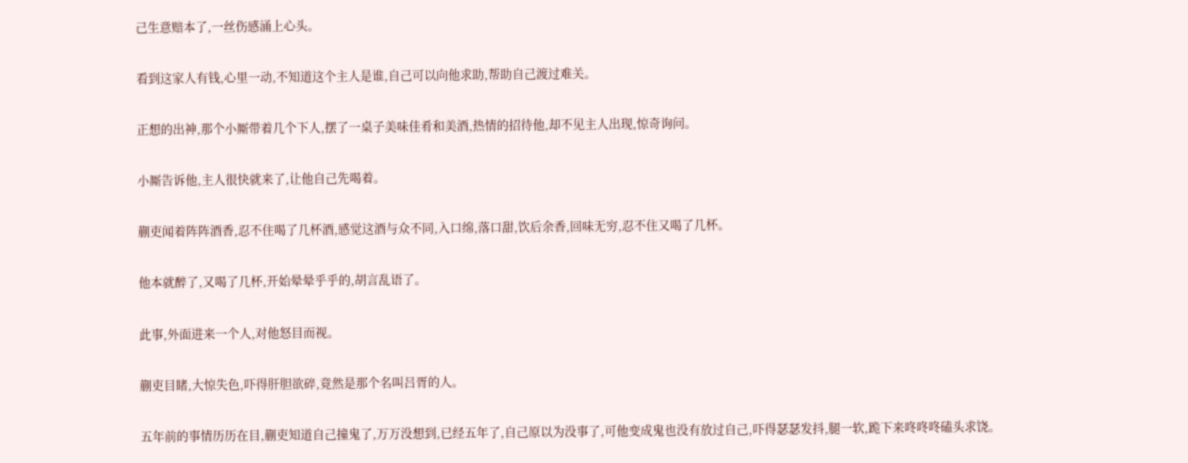己生意赔本了,一丝伤感涌上心头。

看到这家人有钱,心里一动,不知道这个主人是谁,自己可以向他求助,帮助自己渡过难关。

正想的出神,那个小厮带着几个下人,摆了一桌子美味佳肴和美酒,热情的招待他,却不见主人出现,惊奇询问。

小厮告诉他,主人很快就来了,让他自己先喝着。

蒯吏闻着阵阵酒香,忍不住喝了几杯酒,感觉这酒与众不同,入口绵,落口甜,饮后余香,回味无穷,忍不住又喝了几杯。

他本就醉了,又喝了几杯,开始晕晕乎乎的,胡言乱语了。

此事,外面进来一个人,对他怒目而视。

蒯吏目睹,大惊失色,吓得肝胆欲碎,竟然是那个名叫吕胥的人。

五年前的事情历历在目,蒯吏知道自己撞鬼了,万万没想到,已经五年了,自己原以为没事了,可他变成鬼也没有放过自己,吓得瑟瑟发抖,腿一软,跪下来咚咚咚磕头求饶。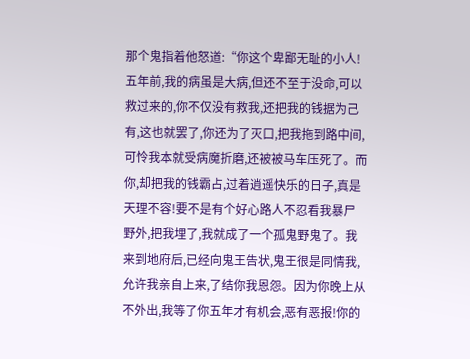那个鬼指着他怒道:“你这个卑鄙无耻的小人!五年前,我的病虽是大病,但还不至于没命,可以救过来的,你不仅没有救我,还把我的钱据为己有,这也就罢了,你还为了灭口,把我拖到路中间,可怜我本就受病魔折磨,还被被马车压死了。而你,却把我的钱霸占,过着逍遥快乐的日子,真是天理不容!要不是有个好心路人不忍看我暴尸野外,把我埋了,我就成了一个孤鬼野鬼了。我来到地府后,已经向鬼王告状,鬼王很是同情我,允许我亲自上来,了结你我恩怨。因为你晚上从不外出,我等了你五年才有机会,恶有恶报!你的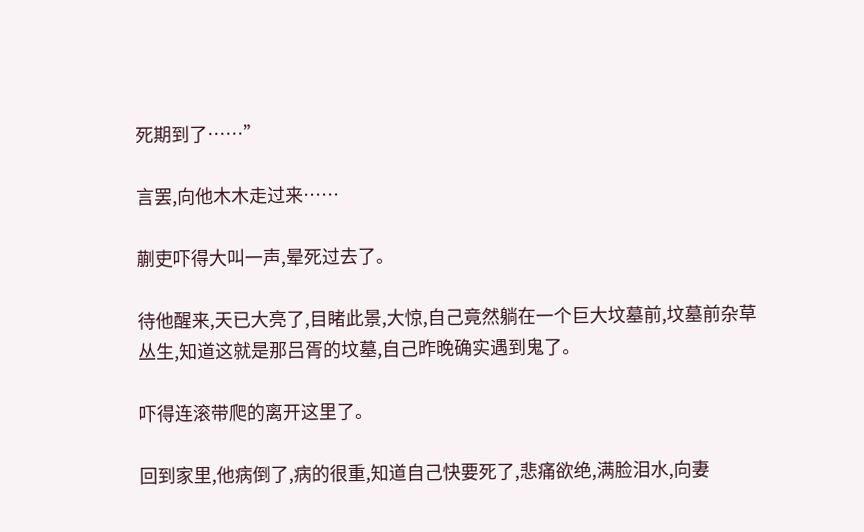死期到了……”

言罢,向他木木走过来……

蒯吏吓得大叫一声,晕死过去了。

待他醒来,天已大亮了,目睹此景,大惊,自己竟然躺在一个巨大坟墓前,坟墓前杂草丛生,知道这就是那吕胥的坟墓,自己昨晚确实遇到鬼了。

吓得连滚带爬的离开这里了。

回到家里,他病倒了,病的很重,知道自己快要死了,悲痛欲绝,满脸泪水,向妻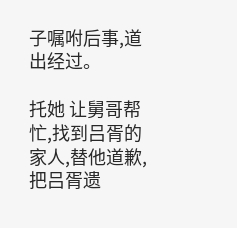子嘱咐后事,道出经过。

托她 让舅哥帮忙,找到吕胥的家人,替他道歉,把吕胥遗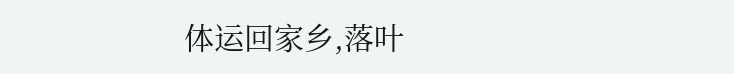体运回家乡,落叶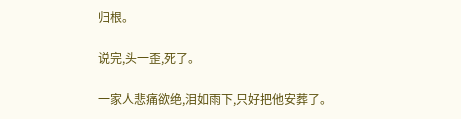归根。

说完,头一歪,死了。

一家人悲痛欲绝,泪如雨下,只好把他安葬了。